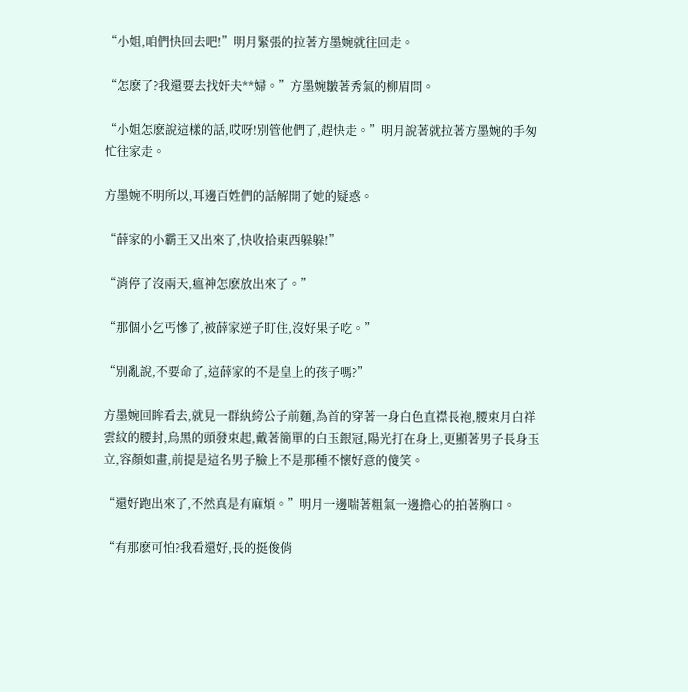“小姐,咱們快回去吧!”明月緊張的拉著方墨婉就往回走。

“怎麽了?我還要去找奸夫**婦。”方墨婉皺著秀氣的柳眉問。

“小姐怎麽說這樣的話,哎呀!別管他們了,趕快走。”明月說著就拉著方墨婉的手匆忙往家走。

方墨婉不明所以,耳邊百姓們的話解開了她的疑惑。

“薛家的小霸王又出來了,快收拾東西躲躲!”

“消停了沒兩天,瘟神怎麽放出來了。”

“那個小乞丐慘了,被薛家逆子盯住,沒好果子吃。”

“別亂說,不要命了,這薛家的不是皇上的孩子嗎?”

方墨婉回眸看去,就見一群紈絝公子前麵,為首的穿著一身白色直襟長袍,腰束月白祥雲紋的腰封,烏黑的頭發束起,戴著簡單的白玉銀冠,陽光打在身上,更顯著男子長身玉立,容顏如畫,前提是這名男子臉上不是那種不懷好意的傻笑。

“還好跑出來了,不然真是有麻煩。”明月一邊喘著粗氣一邊擔心的拍著胸口。

“有那麽可怕?我看還好,長的挺俊俏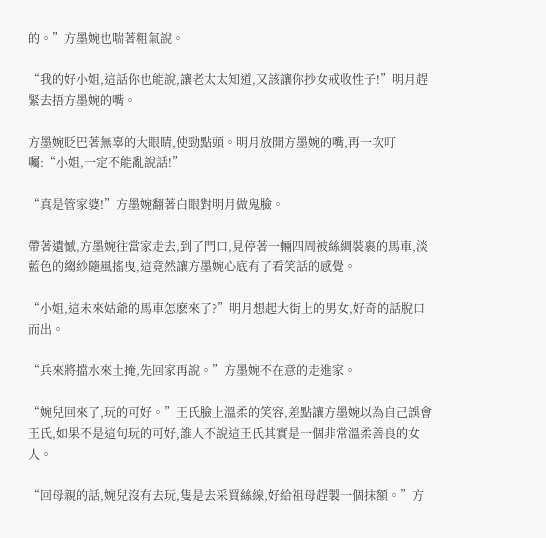的。”方墨婉也喘著粗氣說。

“我的好小姐,這話你也能說,讓老太太知道,又該讓你抄女戒收性子!”明月趕緊去捂方墨婉的嘴。

方墨婉眨巴著無辜的大眼睛,使勁點頭。明月放開方墨婉的嘴,再一次叮囑:“小姐,一定不能亂說話!”

“真是管家婆!”方墨婉翻著白眼對明月做鬼臉。

帶著遺憾,方墨婉往當家走去,到了門口,見停著一輛四周被絲綢裝裹的馬車,淡藍色的縐紗隨風搖曳,這竟然讓方墨婉心底有了看笑話的感覺。

“小姐,這未來姑爺的馬車怎麽來了?”明月想起大街上的男女,好奇的話脫口而出。

“兵來將擋水來土掩,先回家再說。”方墨婉不在意的走進家。

“婉兒回來了,玩的可好。”王氏臉上溫柔的笑容,差點讓方墨婉以為自己誤會王氏,如果不是這句玩的可好,誰人不說這王氏其實是一個非常溫柔善良的女人。

“回母親的話,婉兒沒有去玩,隻是去采買絲線,好給祖母趕製一個抹額。”方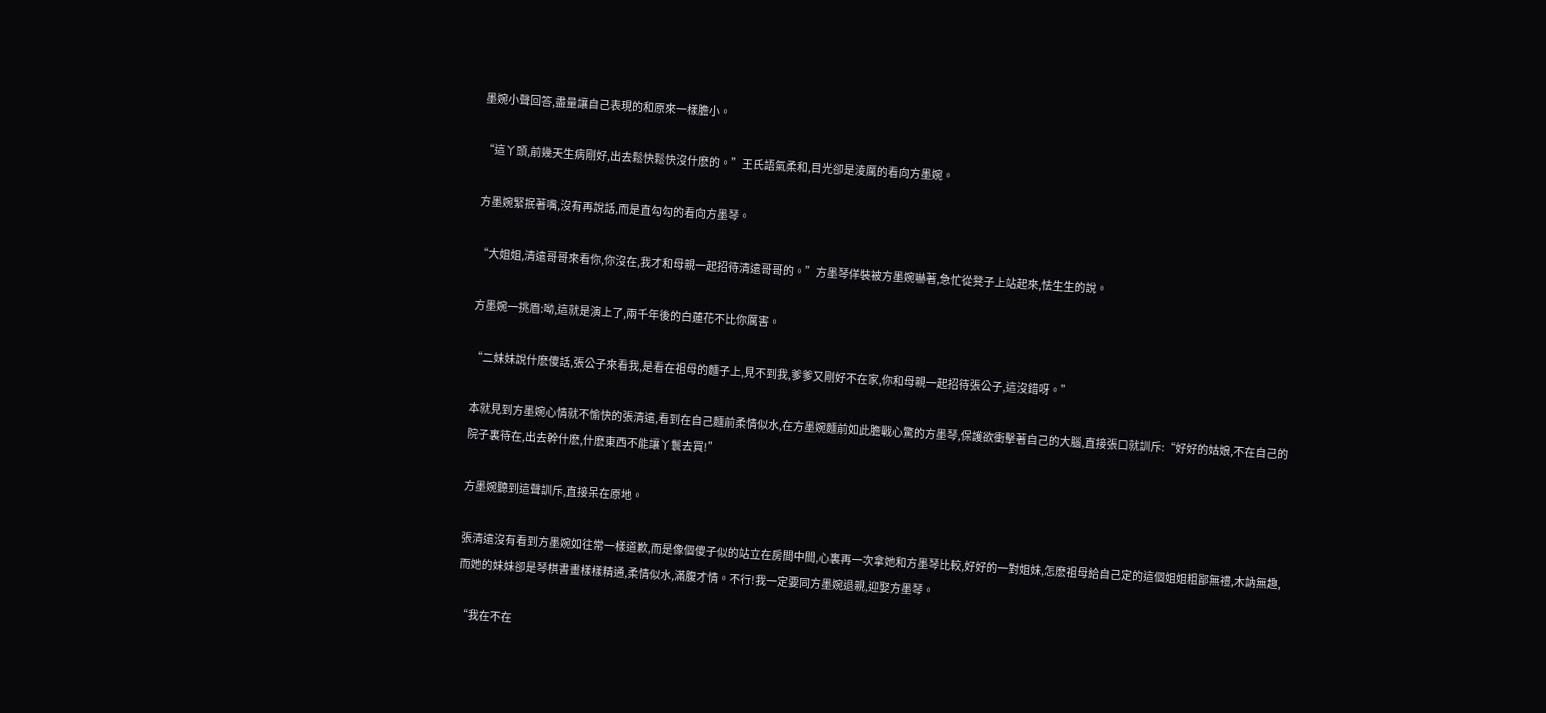墨婉小聲回答,盡量讓自己表現的和原來一樣膽小。

“這丫頭,前幾天生病剛好,出去鬆快鬆快沒什麽的。”王氏語氣柔和,目光卻是淩厲的看向方墨婉。

方墨婉緊抿著嘴,沒有再說話,而是直勾勾的看向方墨琴。

“大姐姐,清遠哥哥來看你,你沒在,我才和母親一起招待清遠哥哥的。”方墨琴佯裝被方墨婉嚇著,急忙從凳子上站起來,怯生生的說。

方墨婉一挑眉:呦,這就是演上了,兩千年後的白蓮花不比你厲害。

“二妹妹說什麽傻話,張公子來看我,是看在祖母的麵子上,見不到我,爹爹又剛好不在家,你和母親一起招待張公子,這沒錯呀。”

本就見到方墨婉心情就不愉快的張清遠,看到在自己麵前柔情似水,在方墨婉麵前如此膽戰心驚的方墨琴,保護欲衝擊著自己的大腦,直接張口就訓斥:“好好的姑娘,不在自己的院子裏待在,出去幹什麽,什麽東西不能讓丫鬟去買!”

方墨婉聽到這聲訓斥,直接呆在原地。

張清遠沒有看到方墨婉如往常一樣道歉,而是像個傻子似的站立在房間中間,心裏再一次拿她和方墨琴比較,好好的一對姐妹,怎麽祖母給自己定的這個姐姐粗鄙無禮,木訥無趣,而她的妹妹卻是琴棋書畫樣樣精通,柔情似水,滿腹才情。不行!我一定要同方墨婉退親,迎娶方墨琴。

“我在不在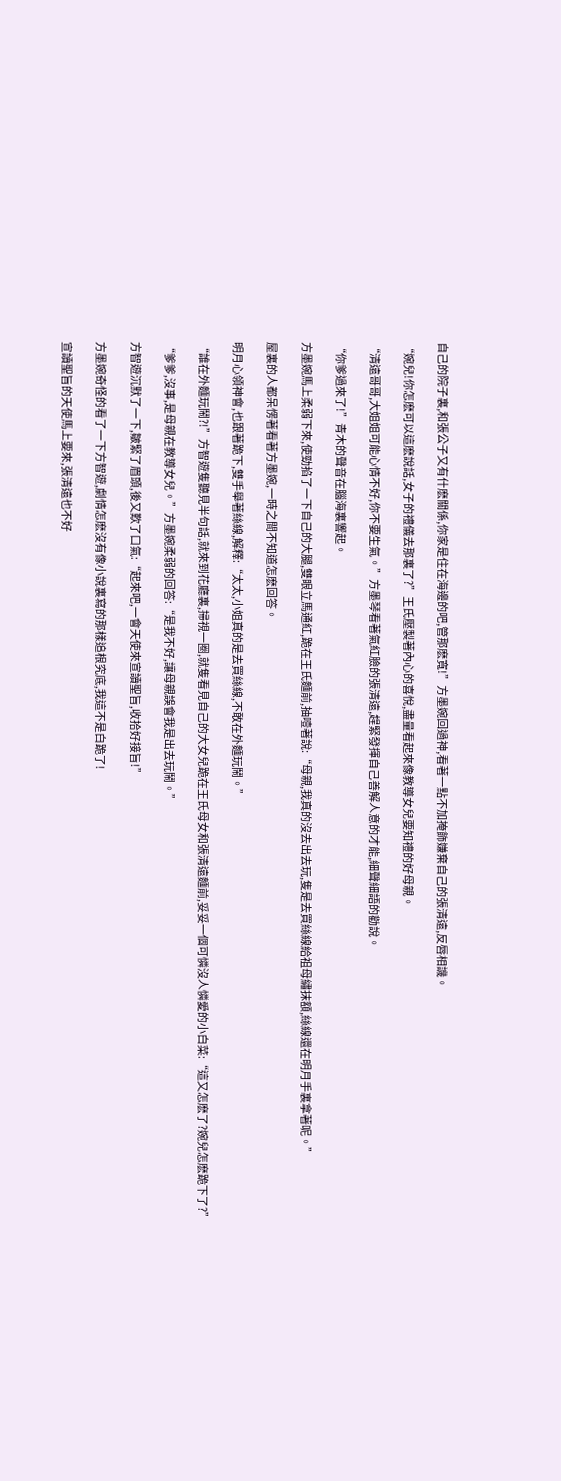自己的院子裏,和張公子又有什麽關係,你家是住在海邊的吧,管那麽寬!”方墨婉回過神,看著一點不加掩飾嫌棄自己的張清遠,反唇相譏。

“婉兒!你怎麽可以這麽說話,女子的禮儀去那裏了?”王氏壓製著內心的喜悅,盡量看起來像教導女兒要知禮的好母親。

“清遠哥哥,大姐姐可能心情不好,你不要生氣。”方墨琴看著氣紅臉的張清遠,趕緊發揮自己善解人意的才能,細聲細語的勸說。

“你爹過來了!”青木的聲音在腦海裏響起。

方墨婉馬上柔弱下來,使勁掐了一下自己的大腿,雙眼立馬通紅,跪在王氏麵前,抽噎著說:“母親,我真的沒去出去玩,隻是去買絲線給祖母繡抹額,絲線還在明月手裏拿著呢。”

屋裏的人都呆愣著看著方墨婉,一時之間不知道怎麽回答。

明月心領神會,也跟著跪下,雙手舉著絲線,解釋:“太太,小姐真的是去買絲線,不敢在外麵玩鬧。”

“誰在外麵玩鬧?!”方智遊隻聽見半句話,就來到花廳裏,掃視一圈,就隻看見自己的大女兒跪在王氏母女和張清遠麵前,妥妥一個可憐沒人憐愛的小白菜:“這又怎麽了?婉兒怎麽跪下了?”

“爹爹,沒事,是母親在教導女兒。”方墨婉柔弱的回答:“是我不好,讓母親誤會我是出去玩鬧。”

方智遊沉默了一下,皺緊了眉頭,後又歎了口氣:“起來吧,一會天使來宣讀聖旨,收拾好接旨!”

方墨婉奇怪的看了一下方智遊,劇情怎麽沒有像小說裏寫的那樣追根究底,我這不是白跪了!

宣讀聖旨的天使馬上要來,張清遠也不好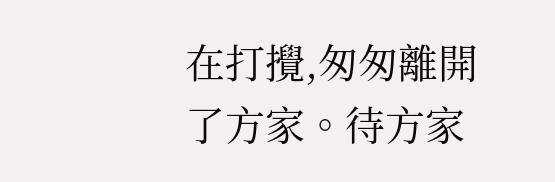在打攪,匆匆離開了方家。待方家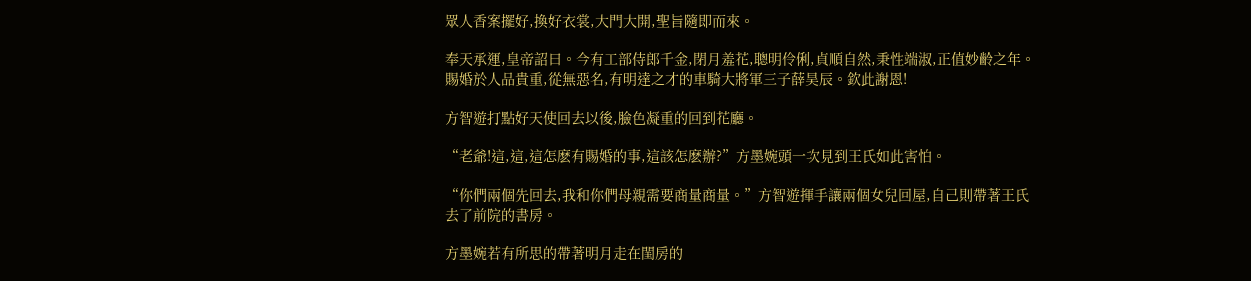眾人香案擺好,換好衣裳,大門大開,聖旨隨即而來。

奉天承運,皇帝詔曰。今有工部侍郎千金,閉月羞花,聰明伶俐,貞順自然,秉性端淑,正值妙齡之年。賜婚於人品貴重,從無惡名,有明達之才的車騎大將軍三子薛昊辰。欽此謝恩!

方智遊打點好天使回去以後,臉色凝重的回到花廳。

“老爺!這,這,這怎麽有賜婚的事,這該怎麽辦?”方墨婉頭一次見到王氏如此害怕。

“你們兩個先回去,我和你們母親需要商量商量。”方智遊揮手讓兩個女兒回屋,自己則帶著王氏去了前院的書房。

方墨婉若有所思的帶著明月走在閨房的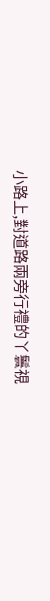小路上,對道路兩旁行禮的丫鬟視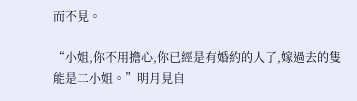而不見。

“小姐,你不用擔心,你已經是有婚約的人了,嫁過去的隻能是二小姐。”明月見自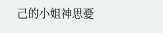己的小姐神思憂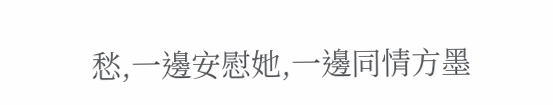愁,一邊安慰她,一邊同情方墨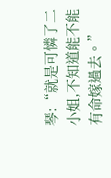琴:“就是可憐了二小姐,不知道能不能有命嫁過去。”